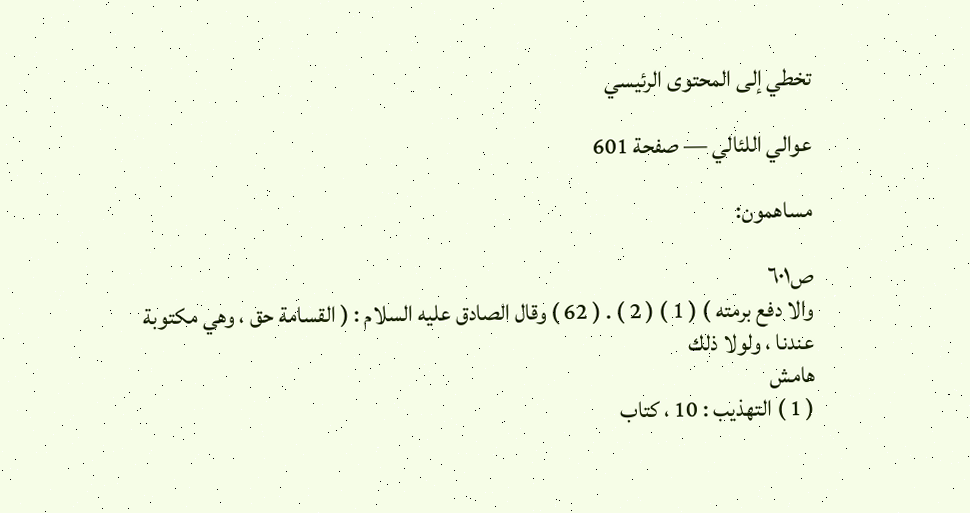تخطي إلى المحتوى الرئيسي

عوالي اللئالي — صفحة 601

مساهمون:

ص٦٠١
والا دفع برمته ) ( 1 ) ( 2 ) . ( 62 ) وقال الصادق عليه السلام : ( القسامة حق ، وهي مكتوبة عندنا ، ولولا ذلك
هامش
( 1 ) التهذيب : 10 ، كتاب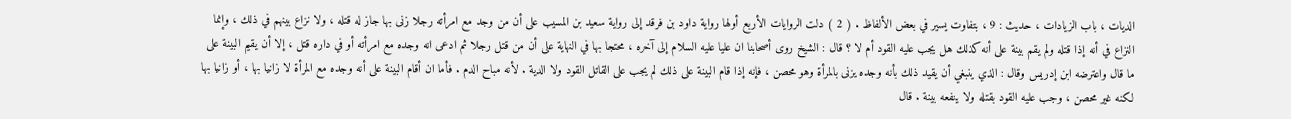الديات ، باب الزيادات ، حديث : 9 ، بتفاوت يسير في بعض الألفاظ . ( 2 ) دلت الروايات الأربع أولها رواية داود بن فرقد إلى رواية سعيد بن المسيب على أن من وجد مع امرأته رجلا زنى بها جاز له قتله ، ولا نزاع بينهم في ذلك ، وإنما النزاع في أنه إذا قتله ولم يقم بينة على أنه كذلك هل يجب عليه القود أم لا ؟ قال : الشيخ روى أصحابنا ان عليا عليه السلام إلى آخره ، محتجا بها في النهاية على أن من قتل رجلا ثم ادعى انه وجده مع امرأته أو في داره قتل ، إلا أن يقيم البينة على ما قال واعترضه ابن إدريس وقال : الذي ينبغي أن يقيد ذلك بأنه وجده يزنى بالمرأة وهو محصن ، فإنه إذا قام البينة على ذلك لم يجب على القاتل القود ولا الدية . لأنه مباح الدم . فأما ان أقام البينة على أنه وجده مع المرأة لا زانيا بها ، أو زانيا بها لكنه غير محصن ، وجب عليه القود بقتله ولا ينفعه بينة . قال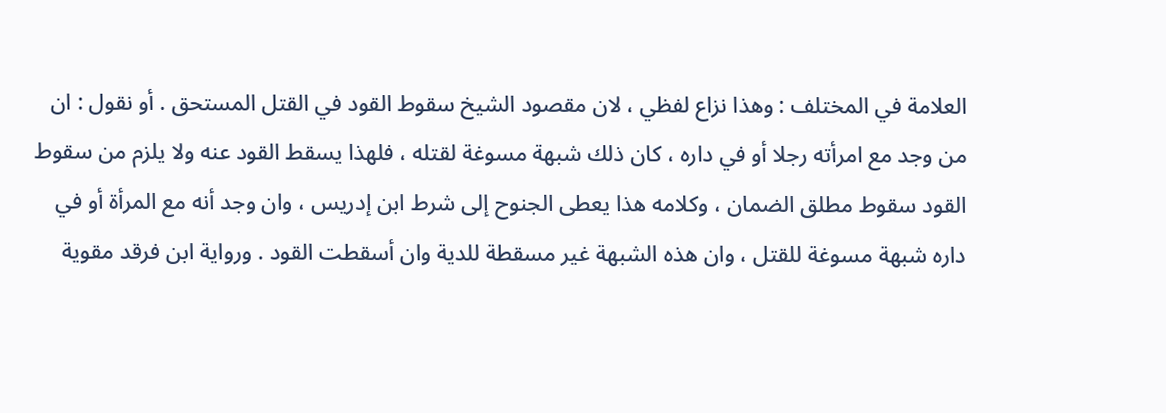العلامة في المختلف : وهذا نزاع لفظي ، لان مقصود الشيخ سقوط القود في القتل المستحق . أو نقول : ان من وجد مع امرأته رجلا أو في داره ، كان ذلك شبهة مسوغة لقتله ، فلهذا يسقط القود عنه ولا يلزم من سقوط القود سقوط مطلق الضمان ، وكلامه هذا يعطى الجنوح إلى شرط ابن إدريس ، وان وجد أنه مع المرأة أو في داره شبهة مسوغة للقتل ، وان هذه الشبهة غير مسقطة للدية وان أسقطت القود . ورواية ابن فرقد مقوية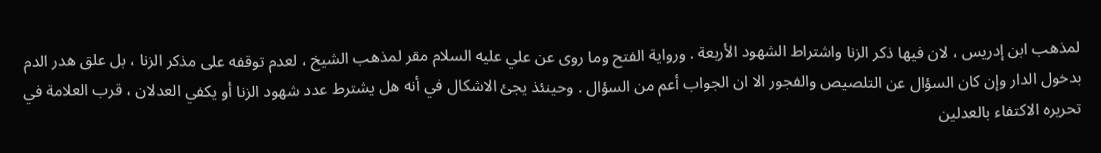لمذهب ابن إدريس ، لان فيها ذكر الزنا واشتراط الشهود الأربعة . ورواية الفتح وما روى عن علي عليه السلام مقر لمذهب الشيخ ، لعدم توقفه على مذكر الزنا ، بل علق هدر الدم بدخول الدار وإن كان السؤال عن التلصيص والفجور الا ان الجواب أعم من السؤال . وحينئذ يجئ الاشكال في أنه هل يشترط عدد شهود الزنا أو يكفي العدلان ، قرب العلامة في تحريره الاكتفاء بالعدلين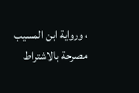، ورواية ابن المسيب مصرحة بالاشتراط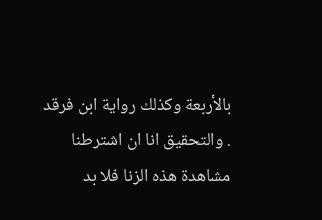بالأربعة وكذلك رواية ابن فرقد . والتحقيق انا ان اشترطنا مشاهدة هذه الزنا فلا بد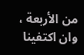من الأربعة ، وان اكتفينا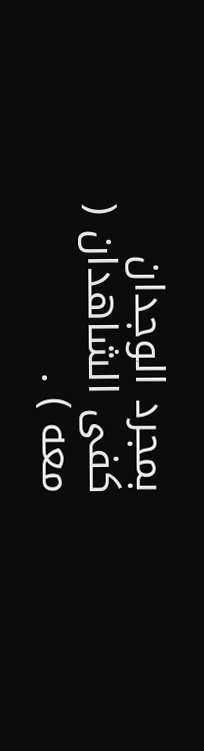بمجرد الوجدان كفى الشاهدان ( معه ) .